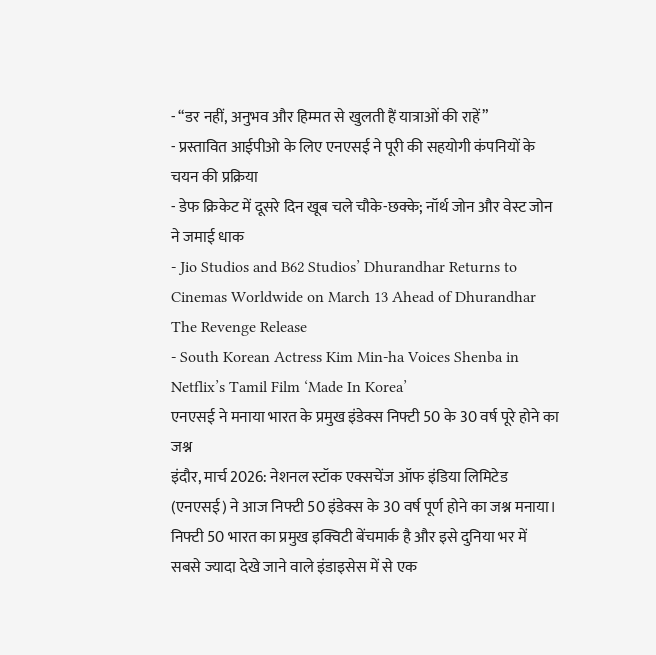- “डर नहीं, अनुभव और हिम्मत से खुलती हैं यात्राओं की राहें”
- प्रस्तावित आईपीओ के लिए एनएसई ने पूरी की सहयोगी कंपनियों के चयन की प्रक्रिया
- डेफ क्रिकेट में दूसरे दिन खूब चले चौके-छक्के; नॉर्थ जोन और वेस्ट जोन ने जमाई धाक
- Jio Studios and B62 Studios’ Dhurandhar Returns to Cinemas Worldwide on March 13 Ahead of Dhurandhar The Revenge Release
- South Korean Actress Kim Min‑ha Voices Shenba in Netflix’s Tamil Film ‘Made In Korea’
एनएसई ने मनाया भारत के प्रमुख इंडेक्स निफ्टी 50 के 30 वर्ष पूरे होने का जश्न
इंदौर, मार्च 2026: नेशनल स्टॉक एक्सचेंज ऑफ इंडिया लिमिटेड (एनएसई) ने आज निफ्टी 50 इंडेक्स के 30 वर्ष पूर्ण होने का जश्न मनाया। निफ्टी 50 भारत का प्रमुख इक्विटी बेंचमार्क है और इसे दुनिया भर में सबसे ज्यादा देखे जाने वाले इंडाइसेस में से एक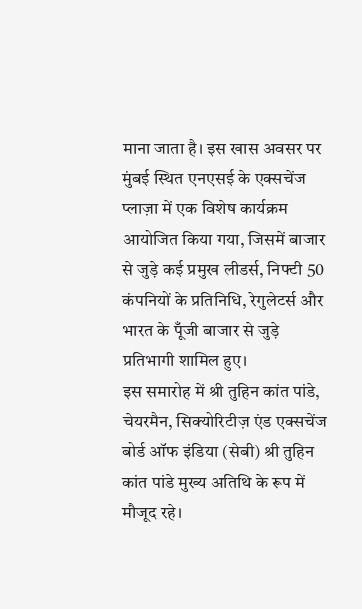माना जाता है। इस खास अवसर पर मुंबई स्थित एनएसई के एक्सचेंज प्लाज़ा में एक विशेष कार्यक्रम आयोजित किया गया, जिसमें बाजार से जुड़े कई प्रमुख लीडर्स, निफ्टी 50 कंपनियों के प्रतिनिधि, रेगुलेटर्स और भारत के पूँजी बाजार से जुड़े प्रतिभागी शामिल हुए।
इस समारोह में श्री तुहिन कांत पांडे, चेयरमैन, सिक्योरिटीज़ एंड एक्सचेंज बोर्ड ऑफ इंडिया (सेबी) श्री तुहिन कांत पांडे मुख्य अतिथि के रूप में मौजूद रहे।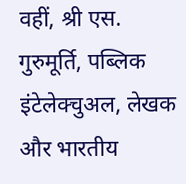वहीं, श्री एस. गुरुमूर्ति, पब्लिक इंटेलेक्चुअल, लेखक और भारतीय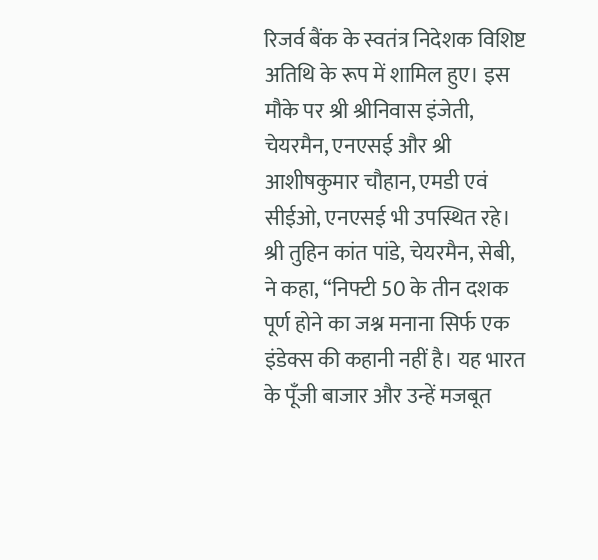रिजर्व बैंक के स्वतंत्र निदेशक विशिष्ट अतिथि के रूप में शामिल हुए। इस मौके पर श्री श्रीनिवास इंजेती, चेयरमैन, एनएसई और श्री आशीषकुमार चौहान, एमडी एवं सीईओ, एनएसई भी उपस्थित रहे।
श्री तुहिन कांत पांडे, चेयरमैन, सेबी, ने कहा, “निफ्टी 50 के तीन दशक पूर्ण होने का जश्न मनाना सिर्फ एक इंडेक्स की कहानी नहीं है। यह भारत के पूँजी बाजार और उन्हें मजबूत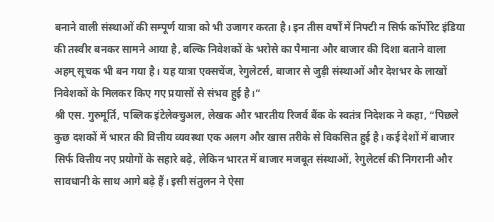बनाने वाली संस्थाओं की सम्पूर्ण यात्रा को भी उजागर करता है। इन तीस वर्षों में निफ्टी न सिर्फ कॉर्पोरेट इंडिया की तस्वीर बनकर सामने आया है, बल्कि निवेशकों के भरोसे का पैमाना और बाजार की दिशा बताने वाला अहम् सूचक भी बन गया है। यह यात्रा एक्सचेंज, रेगुलेटर्स, बाजार से जुड़ी संस्थाओं और देशभर के लाखों निवेशकों के मिलकर किए गए प्रयासों से संभव हुई है।”
श्री एस. गुरुमूर्ति, पब्लिक इंटेलेक्चुअल, लेखक और भारतीय रिजर्व बैंक के स्वतंत्र निदेशक ने कहा, “पिछले कुछ दशकों में भारत की वित्तीय व्यवस्था एक अलग और खास तरीके से विकसित हुई है। कई देशों में बाजार सिर्फ वित्तीय नए प्रयोगों के सहारे बढ़े, लेकिन भारत में बाजार मजबूत संस्थाओं, रेगुलेटर्स की निगरानी और सावधानी के साथ आगे बढ़े हैं। इसी संतुलन ने ऐसा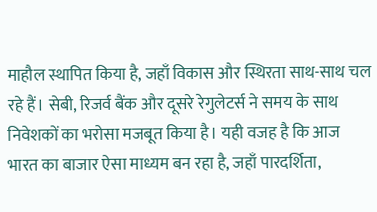माहौल स्थापित किया है, जहाँ विकास और स्थिरता साथ-साथ चल रहे हैं। सेबी, रिजर्व बैंक और दूसरे रेगुलेटर्स ने समय के साथ निवेशकों का भरोसा मजबूत किया है। यही वजह है कि आज भारत का बाजार ऐसा माध्यम बन रहा है, जहाँ पारदर्शिता,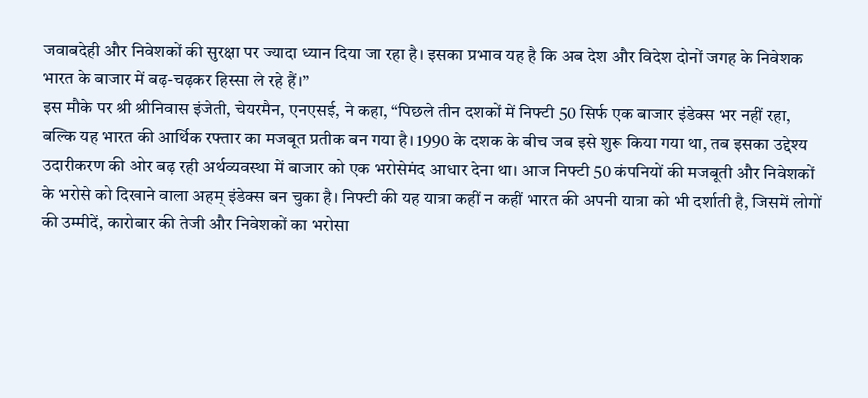जवाबदेही और निवेशकों की सुरक्षा पर ज्यादा ध्यान दिया जा रहा है। इसका प्रभाव यह है कि अब देश और विदेश दोनों जगह के निवेशक भारत के बाजार में बढ़-चढ़कर हिस्सा ले रहे हैं।”
इस मौके पर श्री श्रीनिवास इंजेती, चेयरमैन, एनएसई, ने कहा, “पिछले तीन दशकों में निफ्टी 50 सिर्फ एक बाजार इंडेक्स भर नहीं रहा, बल्कि यह भारत की आर्थिक रफ्तार का मजबूत प्रतीक बन गया है। 1990 के दशक के बीच जब इसे शुरू किया गया था, तब इसका उद्देश्य उदारीकरण की ओर बढ़ रही अर्थव्यवस्था में बाजार को एक भरोसेमंद आधार देना था। आज निफ्टी 50 कंपनियों की मजबूती और निवेशकों के भरोसे को दिखाने वाला अहम् इंडेक्स बन चुका है। निफ्टी की यह यात्रा कहीं न कहीं भारत की अपनी यात्रा को भी दर्शाती है, जिसमें लोगों की उम्मीदें, कारोबार की तेजी और निवेशकों का भरोसा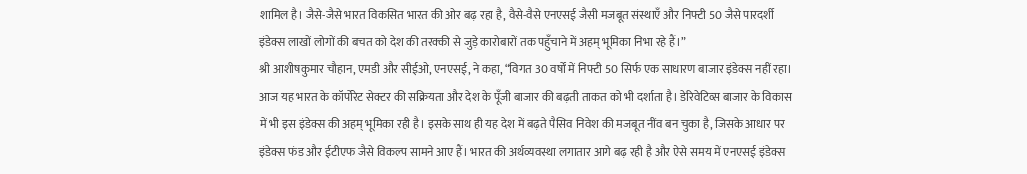शामिल है। जैसे-जैसे भारत विकसित भारत की ओर बढ़ रहा है, वैसे-वैसे एनएसई जैसी मजबूत संस्थाएँ और निफ्टी 50 जैसे पारदर्शी इंडेक्स लाखों लोगों की बचत को देश की तरक्की से जुड़े कारोबारों तक पहुँचाने में अहम् भूमिका निभा रहे हैं।”
श्री आशीषकुमार चौहान, एमडी और सीईओ, एनएसई, ने कहा, “विगत 30 वर्षों में निफ्टी 50 सिर्फ एक साधारण बाजार इंडेक्स नहीं रहा। आज यह भारत के कॉर्पोरेट सेक्टर की सक्रियता और देश के पूँजी बाजार की बढ़ती ताकत को भी दर्शाता है। डेरिवेटिव्स बाजार के विकास में भी इस इंडेक्स की अहम् भूमिका रही है। इसके साथ ही यह देश में बढ़ते पैसिव निवेश की मजबूत नींव बन चुका है, जिसके आधार पर इंडेक्स फंड और ईटीएफ जैसे विकल्प सामने आए हैं। भारत की अर्थव्यवस्था लगातार आगे बढ़ रही है और ऐसे समय में एनएसई इंडेक्स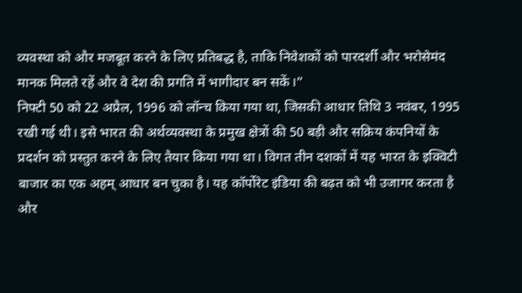व्यवस्था को और मजबूत करने के लिए प्रतिबद्ध है, ताकि निवेशकों को पारदर्शी और भरोसेमंद मानक मिलते रहें और वे देश की प्रगति में भागीदार बन सकें।”
निफ्टी 50 को 22 अप्रैल, 1996 को लॉन्च किया गया था, जिसकी आधार तिथि 3 नवंबर, 1995 रखी गई थी। इसे भारत की अर्थव्यवस्था के प्रमुख क्षेत्रों की 50 बड़ी और सक्रिय कंपनियों के प्रदर्शन को प्रस्तुत करने के लिए तैयार किया गया था। विगत तीन दशकों में यह भारत के इक्विटी बाजार का एक अहम् आधार बन चुका है। यह कॉर्पोरेट इंडिया की बढ़त को भी उजागर करता है और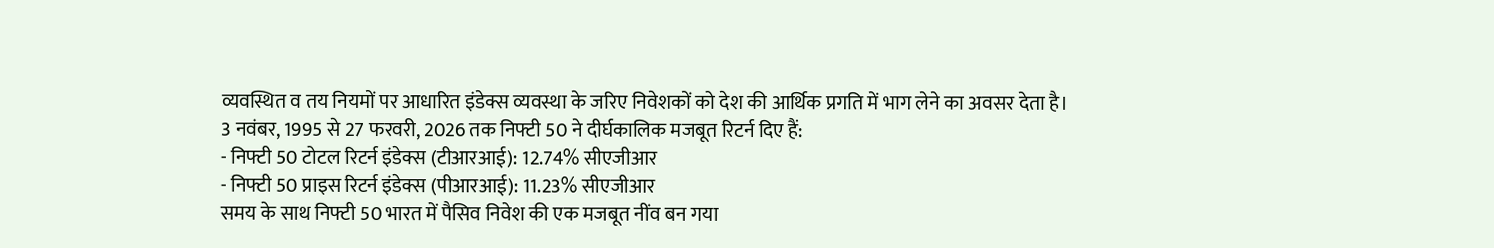व्यवस्थित व तय नियमों पर आधारित इंडेक्स व्यवस्था के जरिए निवेशकों को देश की आर्थिक प्रगति में भाग लेने का अवसर देता है।
3 नवंबर, 1995 से 27 फरवरी, 2026 तक निफ्टी 50 ने दीर्घकालिक मजबूत रिटर्न दिए हैं:
- निफ्टी 50 टोटल रिटर्न इंडेक्स (टीआरआई): 12.74% सीएजीआर
- निफ्टी 50 प्राइस रिटर्न इंडेक्स (पीआरआई): 11.23% सीएजीआर
समय के साथ निफ्टी 50 भारत में पैसिव निवेश की एक मजबूत नींव बन गया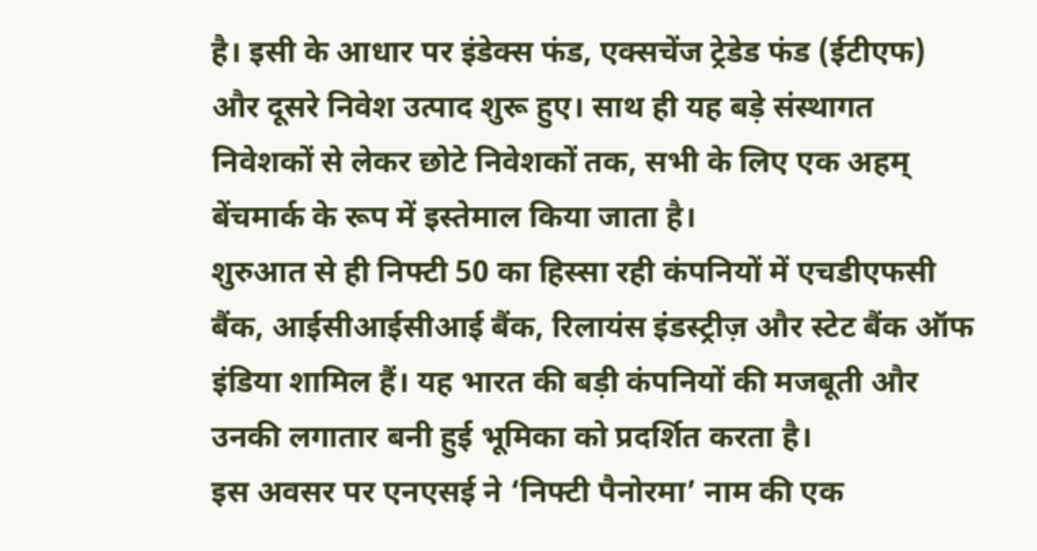है। इसी के आधार पर इंडेक्स फंड, एक्सचेंज ट्रेडेड फंड (ईटीएफ) और दूसरे निवेश उत्पाद शुरू हुए। साथ ही यह बड़े संस्थागत निवेशकों से लेकर छोटे निवेशकों तक, सभी के लिए एक अहम् बेंचमार्क के रूप में इस्तेमाल किया जाता है।
शुरुआत से ही निफ्टी 50 का हिस्सा रही कंपनियों में एचडीएफसी बैंक, आईसीआईसीआई बैंक, रिलायंस इंडस्ट्रीज़ और स्टेट बैंक ऑफ इंडिया शामिल हैं। यह भारत की बड़ी कंपनियों की मजबूती और उनकी लगातार बनी हुई भूमिका को प्रदर्शित करता है।
इस अवसर पर एनएसई ने ‘निफ्टी पैनोरमा’ नाम की एक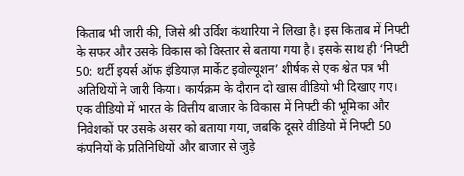किताब भी जारी की, जिसे श्री उर्विश कंथारिया ने लिखा है। इस किताब में निफ्टी के सफर और उसके विकास को विस्तार से बताया गया है। इसके साथ ही ‘निफ्टी 50: थर्टी इयर्स ऑफ इंडियाज़ मार्केट इवोल्यूशन’ शीर्षक से एक श्वेत पत्र भी अतिथियों ने जारी किया। कार्यक्रम के दौरान दो खास वीडियो भी दिखाए गए। एक वीडियो में भारत के वित्तीय बाजार के विकास में निफ्टी की भूमिका और निवेशकों पर उसके असर को बताया गया, जबकि दूसरे वीडियो में निफ्टी 50 कंपनियों के प्रतिनिधियों और बाजार से जुड़े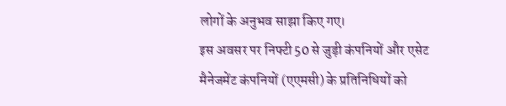लोगों के अनुभव साझा किए गए।
इस अवसर पर निफ्टी 50 से जुड़ी कंपनियों और एसेट मैनेजमेंट कंपनियों (एएमसी) के प्रतिनिधियों को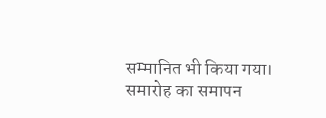सम्मानित भी किया गया।
समारोह का समापन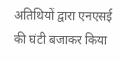अतिथियों द्वारा एनएसई की घंटी बजाकर किया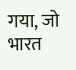गया, जो भारत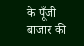के पूँजी बाजार की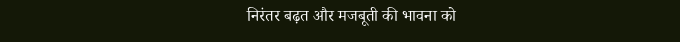निरंतर बढ़त और मजबूती की भावना को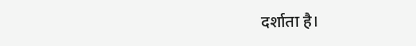दर्शाता है।